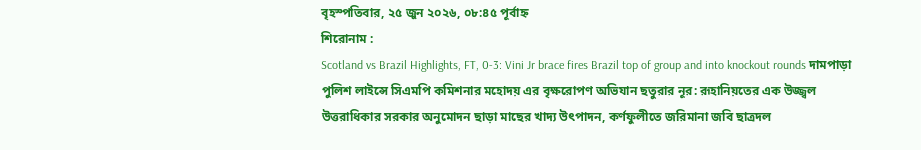বৃহস্পতিবার, ২৫ জুন ২০২৬, ০৮:৪৫ পূর্বাহ্ন
শিরোনাম :
Scotland vs Brazil Highlights, FT, 0-3: Vini Jr brace fires Brazil top of group and into knockout rounds দামপাড়া পুলিশ লাইন্সে সিএমপি কমিশনার মহোদয় এর বৃক্ষরোপণ অভিযান ছতুরার নূর: রূহানিয়তের এক উজ্জ্বল উত্তরাধিকার সরকার অনুমোদন ছাড়া মাছের খাদ্য উৎপাদন, কর্ণফুলীতে জরিমানা জবি ছাত্রদল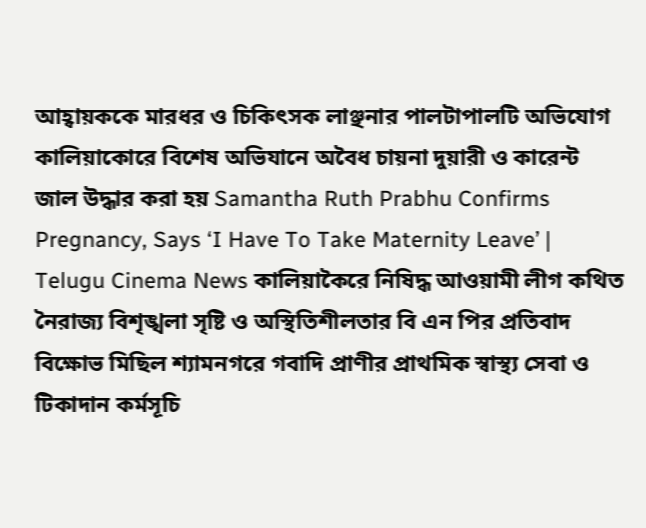আহ্বায়ককে মারধর ও চিকিৎসক লাঞ্ছনার পালটাপালটি অভিযোগ কালিয়াকোরে বিশেষ অভিযানে অবৈধ চায়না দুয়ারী ও কারেন্ট জাল উদ্ধার করা হয় Samantha Ruth Prabhu Confirms Pregnancy, Says ‘I Have To Take Maternity Leave’ | Telugu Cinema News কালিয়াকৈরে নিষিদ্ধ আওয়ামী লীগ কথিত নৈরাজ্য বিশৃঙ্খলা সৃষ্টি ও অস্থিতিশীলতার বি এন পির প্রতিবাদ বিক্ষোভ মিছিল শ্যামনগরে গবাদি প্রাণীর প্রাথমিক স্বাস্থ্য সেবা ও টিকাদান কর্মসূচি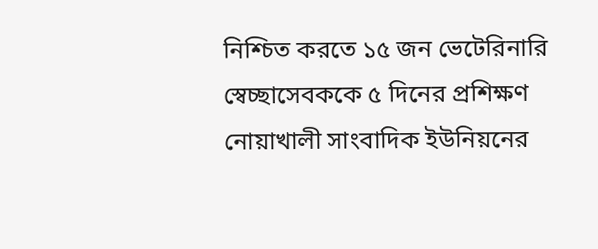নিশ্চিত করতে ১৫ জন ভেটেরিনারি স্বেচ্ছাসেবককে ৫ দিনের প্রশিক্ষণ নোয়াখালী সাংবাদিক ইউনিয়নের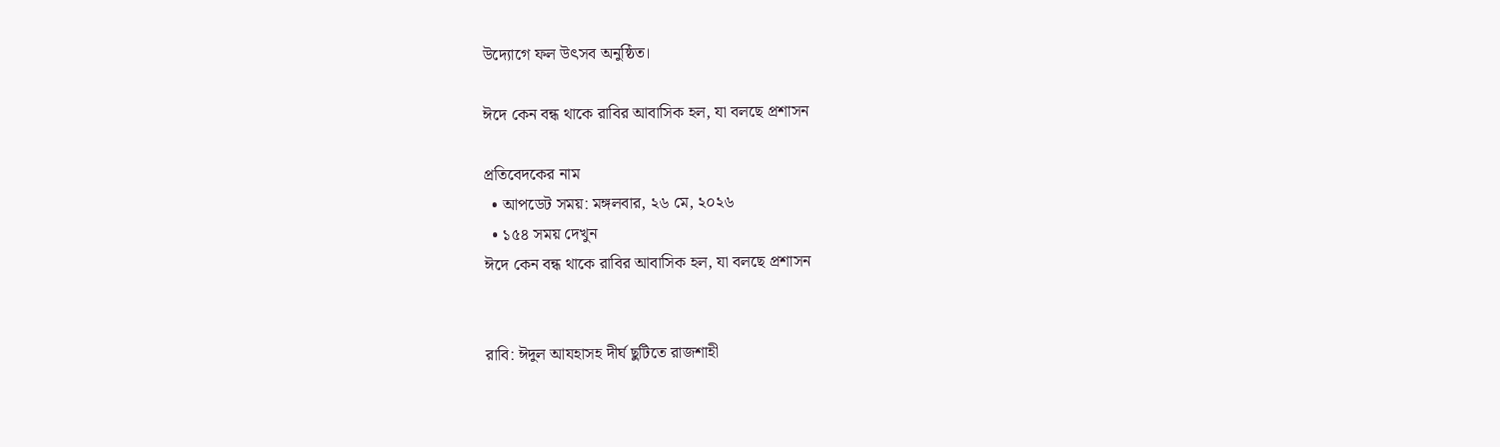উদ্যোগে ফল উৎসব অনুষ্ঠিত।

ঈদে কেন বন্ধ থাকে রাবির আবাসিক হল, যা বলছে প্রশাসন

প্রতিবেদকের নাম
  • আপডেট সময়: মঙ্গলবার, ২৬ মে, ২০২৬
  • ১৫৪ সময় দেখুন
ঈদে কেন বন্ধ থাকে রাবির আবাসিক হল, যা বলছে প্রশাসন


রাবি: ঈদুল আযহাসহ দীর্ঘ ছুটিতে রাজশাহী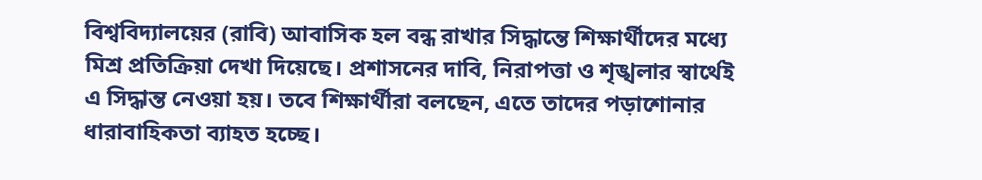বিশ্ববিদ্যালয়ের (রাবি) আবাসিক হল বন্ধ রাখার সিদ্ধান্তে শিক্ষার্থীদের মধ্যে মিশ্র প্রতিক্রিয়া দেখা দিয়েছে। প্রশাসনের দাবি, নিরাপত্তা ও শৃঙ্খলার স্বার্থেই এ সিদ্ধান্ত নেওয়া হয়। তবে শিক্ষার্থীরা বলছেন, এতে তাদের পড়াশোনার ধারাবাহিকতা ব্যাহত হচ্ছে।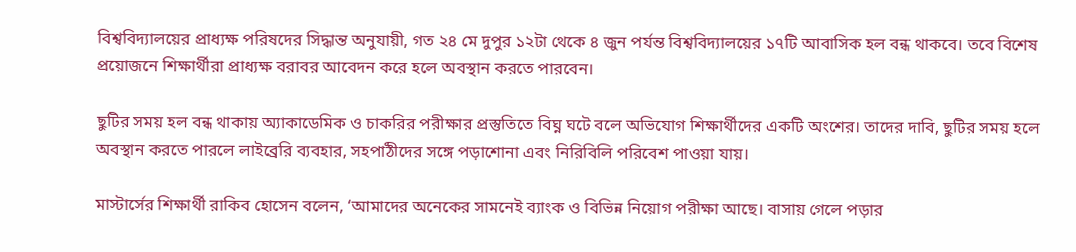বিশ্ববিদ্যালয়ের প্রাধ্যক্ষ পরিষদের সিদ্ধান্ত অনুযায়ী, গত ২৪ মে দুপুর ১২টা থেকে ৪ জুন পর্যন্ত বিশ্ববিদ্যালয়ের ১৭টি আবাসিক হল বন্ধ থাকবে। তবে বিশেষ প্রয়োজনে শিক্ষার্থীরা প্রাধ্যক্ষ বরাবর আবেদন করে হলে অবস্থান করতে পারবেন।

ছুটির সময় হল বন্ধ থাকায় অ্যাকাডেমিক ও চাকরির পরীক্ষার প্রস্তুতিতে বিঘ্ন ঘটে বলে অভিযোগ শিক্ষার্থীদের একটি অংশের। তাদের দাবি, ছুটির সময় হলে অবস্থান করতে পারলে লাইব্রেরি ব্যবহার, সহপাঠীদের সঙ্গে পড়াশোনা এবং নিরিবিলি পরিবেশ পাওয়া যায়।

মাস্টার্সের শিক্ষার্থী রাকিব হোসেন বলেন, ‘আমাদের অনেকের সামনেই ব্যাংক ও বিভিন্ন নিয়োগ পরীক্ষা আছে। বাসায় গেলে পড়ার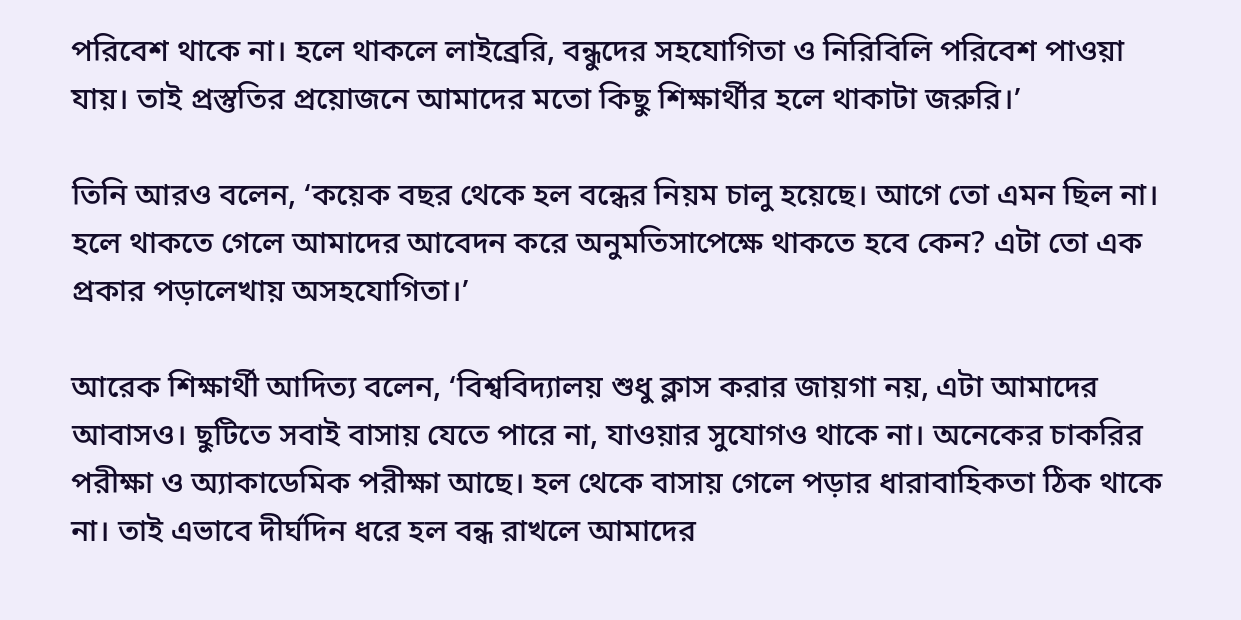পরিবেশ থাকে না। হলে থাকলে লাইব্রেরি, বন্ধুদের সহযোগিতা ও নিরিবিলি পরিবেশ পাওয়া যায়। তাই প্রস্তুতির প্রয়োজনে আমাদের মতো কিছু শিক্ষার্থীর হলে থাকাটা জরুরি।’

তিনি আরও বলেন, ‘কয়েক বছর থেকে হল বন্ধের নিয়ম চালু হয়েছে। আগে তো এমন ছিল না। হলে থাকতে গেলে আমাদের আবেদন করে অনুমতিসাপেক্ষে থাকতে হবে কেন? এটা তো এক প্রকার পড়ালেখায় অসহযোগিতা।’

আরেক শিক্ষার্থী আদিত্য বলেন, ‘বিশ্ববিদ্যালয় শুধু ক্লাস করার জায়গা নয়, এটা আমাদের আবাসও। ছুটিতে সবাই বাসায় যেতে পারে না, যাওয়ার সুযোগও থাকে না। অনেকের চাকরির পরীক্ষা ও অ্যাকাডেমিক পরীক্ষা আছে। হল থেকে বাসায় গেলে পড়ার ধারাবাহিকতা ঠিক থাকে না। তাই এভাবে দীর্ঘদিন ধরে হল বন্ধ রাখলে আমাদের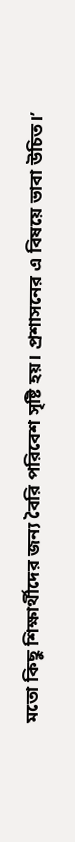মতো কিছু শিক্ষার্থীদের জন্য বৈরি পরিবেশ সৃষ্টি হয়। প্রশাসনের এ বিষয়ে ভাবা উচিত।’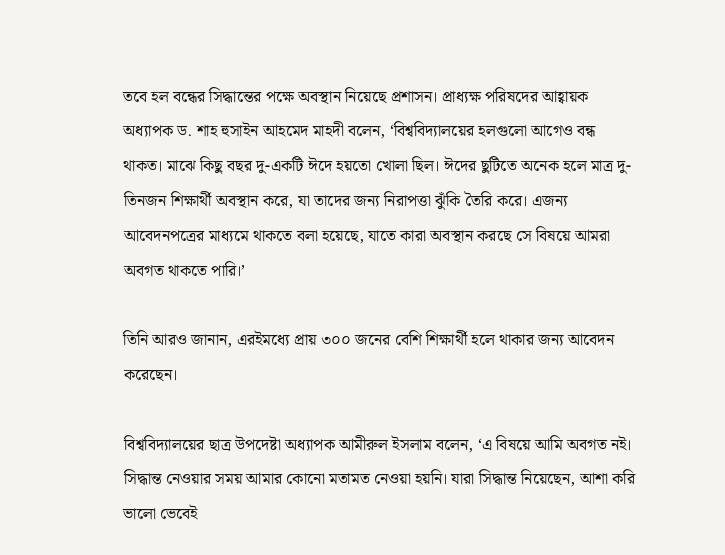তবে হল বন্ধের সিদ্ধান্তের পক্ষে অবস্থান নিয়েছে প্রশাসন। প্রাধ্যক্ষ পরিষদের আহ্বায়ক অধ্যাপক ড. শাহ হুসাইন আহমেদ মাহদী বলেন, ‘বিশ্ববিদ্যালয়ের হলগুলো আগেও বন্ধ থাকত। মাঝে কিছু বছর দু-একটি ঈদে হয়তো খোলা ছিল। ঈদের ছুটিতে অনেক হলে মাত্র দু-তিনজন শিক্ষার্থী অবস্থান করে, যা তাদের জন্য নিরাপত্তা ঝুঁকি তৈরি করে। এজন্য আবেদনপত্রের মাধ্যমে থাকতে বলা হয়েছে, যাতে কারা অবস্থান করছে সে বিষয়ে আমরা অবগত থাকতে পারি।’

তিনি আরও জানান, এরইমধ্যে প্রায় ৩০০ জনের বেশি শিক্ষার্থী হলে থাকার জন্য আবেদন করেছেন।

বিশ্ববিদ্যালয়ের ছাত্র উপদেষ্টা অধ্যাপক আমীরুল ইসলাম বলেন, ‘এ বিষয়ে আমি অবগত নই। সিদ্ধান্ত নেওয়ার সময় আমার কোনো মতামত নেওয়া হয়নি। যারা সিদ্ধান্ত নিয়েছেন, আশা করি ভালো ভেবেই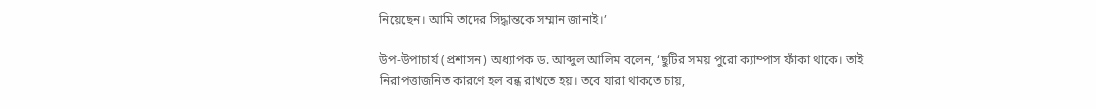নিয়েছেন। আমি তাদের সিদ্ধান্তকে সম্মান জানাই।’

উপ-উপাচার্য (প্রশাসন) অধ্যাপক ড. আব্দুল আলিম বলেন, ‘ছুটির সময় পুরো ক্যাম্পাস ফাঁকা থাকে। তাই নিরাপত্তাজনিত কারণে হল বন্ধ রাখতে হয়। তবে যারা থাকতে চায়,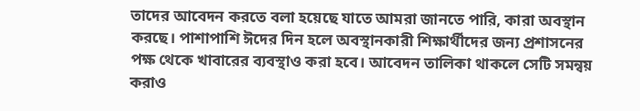তাদের আবেদন করতে বলা হয়েছে যাতে আমরা জানতে পারি, কারা অবস্থান করছে। পাশাপাশি ঈদের দিন হলে অবস্থানকারী শিক্ষার্থীদের জন্য প্রশাসনের পক্ষ থেকে খাবারের ব্যবস্থাও করা হবে। আবেদন তালিকা থাকলে সেটি সমন্বয় করাও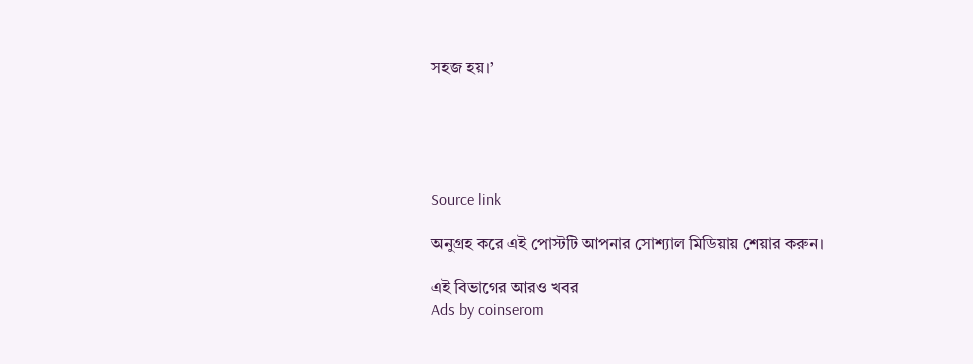সহজ হয়।’





Source link

অনুগ্রহ করে এই পোস্টটি আপনার সোশ্যাল মিডিয়ায় শেয়ার করুন।

এই বিভাগের আরও খবর
Ads by coinserom